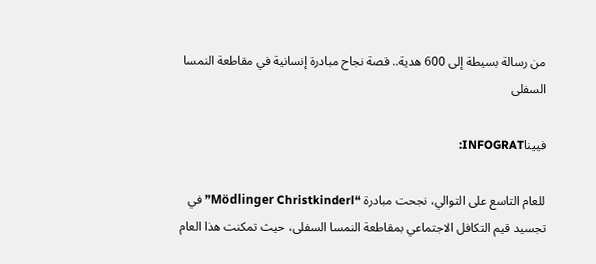من رسالة بسيطة إلى 600 هدية.. قصة نجاح مبادرة إنسانية في مقاطعة النمسا السفلى

فييناINFOGRAT:

للعام التاسع على التوالي، نجحت مبادرة “Mödlinger Christkinderl” في تجسيد قيم التكافل الاجتماعي بمقاطعة النمسا السفلى، حيث تمكنت هذا العام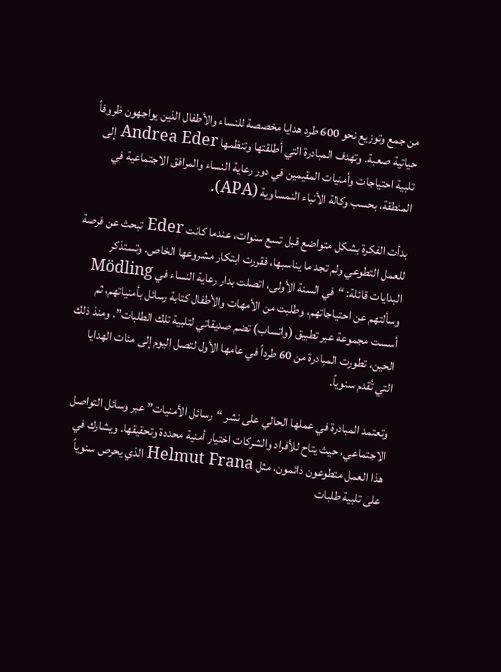من جمع وتوزيع نحو 600 طرد هدايا مخصصة للنساء والأطفال الذين يواجهون ظروفاً حياتية صعبة. وتهدف المبادرة التي أطلقتها وتنظمها Andrea Eder إلى تلبية احتياجات وأمنيات المقيمين في دور رعاية النساء والمرافق الاجتماعية في المنطقة، بحسب وكالة الأنباء النمساوية (APA).

بدأت الفكرة بشكل متواضع قبل تسع سنوات، عندما كانت Eder تبحث عن فرصة للعمل التطوعي ولم تجد ما يناسبها، فقررت ابتكار مشروعها الخاص. وتستذكر البدايات قائلة: “في السنة الأولى، اتصلت بدار رعاية النساء في Mödling وسألتهم عن احتياجاتهم، وطلبت من الأمهات والأطفال كتابة رسائل بأمنياتهم، ثم أسست مجموعة عبر تطبيق (واتساب) تضم صديقاتي لتلبية تلك الطلبات”. ومنذ ذلك الحين، تطورت المبادرة من 60 طرداً في عامها الأول لتصل اليوم إلى مئات الهدايا التي تُقدم سنوياً.

وتعتمد المبادرة في عملها الحالي على نشر “رسائل الأمنيات” عبر وسائل التواصل الاجتماعي، حيث يتاح للأفراد والشركات اختيار أمنية محددة وتحقيقها. ويشارك في هذا العمل متطوعون دائمون، مثل Helmut Frana الذي يحرص سنوياً على تلبية طلبات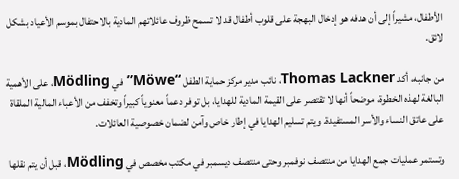الأطفال، مشيراً إلى أن هدفه هو إدخال البهجة على قلوب أطفال قد لا تسمح ظروف عائلاتهم المادية بالاحتفال بموسم الأعياد بشكل لائق.

من جانبه، أكد Thomas Lackner، نائب مدير مركز حماية الطفل “Möwe” في Mödling، على الأهمية البالغة لهذه الخطوة، موضحاً أنها لا تقتصر على القيمة المادية للهدايا، بل توفر دعماً معنوياً كبيراً وتخفف من الأعباء المالية الملقاة على عاتق النساء والأسر المستفيدة. ويتم تسليم الهدايا في إطار خاص وآمن لضمان خصوصية العائلات.

وتستمر عمليات جمع الهدايا من منتصف نوفمبر وحتى منتصف ديسمبر في مكتب مخصص في Mödling، قبل أن يتم نقلها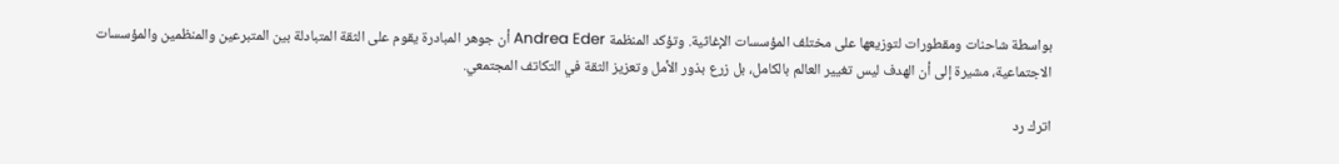بواسطة شاحنات ومقطورات لتوزيعها على مختلف المؤسسات الإغاثية. وتؤكد المنظمة Andrea Eder أن جوهر المبادرة يقوم على الثقة المتبادلة بين المتبرعين والمنظمين والمؤسسات الاجتماعية، مشيرة إلى أن الهدف ليس تغيير العالم بالكامل، بل زرع بذور الأمل وتعزيز الثقة في التكاتف المجتمعي.

اترك رد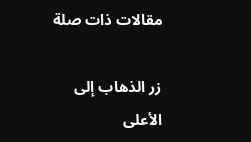مقالات ذات صلة

زر الذهاب إلى الأعلى